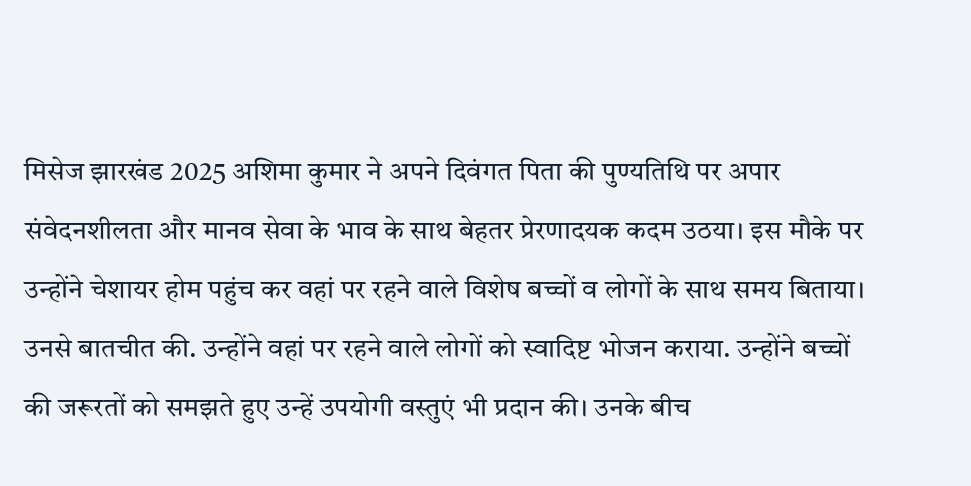मिसेज झारखंड 2025 अशिमा कुमार ने अपने दिवंगत पिता की पुण्यतिथि पर अपार संवेदनशीलता और मानव सेवा के भाव के साथ बेहतर प्रेरणादयक कदम उठया। इस मौके पर उन्होंने चेशायर होम पहुंच कर वहां पर रहने वाले विशेष बच्चों व लोगों के साथ समय बिताया।
उनसे बातचीत की. उन्होंने वहां पर रहने वाले लोगों को स्वादिष्ट भोजन कराया. उन्होंने बच्चों की जरूरतों को समझते हुए उन्हें उपयोगी वस्तुएं भी प्रदान की। उनके बीच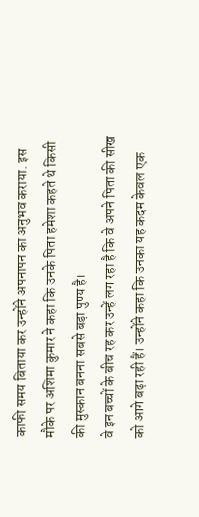काफी समय बिताया कर उन्होंने अपनापन का अनुभव कराया. इस मौके पर अशिमा कुमार ने कहा कि उनके पिता हमेशा कहते थे किसी की मुस्कान बनना सबसे बड़ा पुण्य है।
वे इन बच्चों के बीच रह कर उन्हें लग रहा है कि वे अपने पिता की सीख को आगे बढ़ा रही हैं। उन्होंने कहा कि उनका यह कदम केवल एक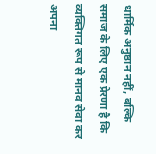धार्मिक अनुष्ठान नहीं, बल्कि समाज के लिए एक प्रेरणा है कि व्यक्तिगत रूप से मानव सेवा कर अपना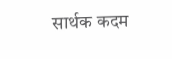सार्थक कदम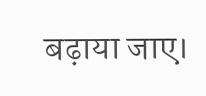बढ़ाया जाए।